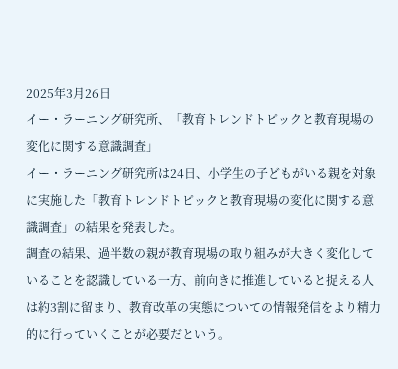2025年3月26日
イー・ラーニング研究所、「教育トレンドトピックと教育現場の変化に関する意識調査」
イー・ラーニング研究所は24日、小学生の子どもがいる親を対象に実施した「教育トレンドトピックと教育現場の変化に関する意識調査」の結果を発表した。
調査の結果、過半数の親が教育現場の取り組みが大きく変化していることを認識している一方、前向きに推進していると捉える人は約3割に留まり、教育改革の実態についての情報発信をより精力的に行っていくことが必要だという。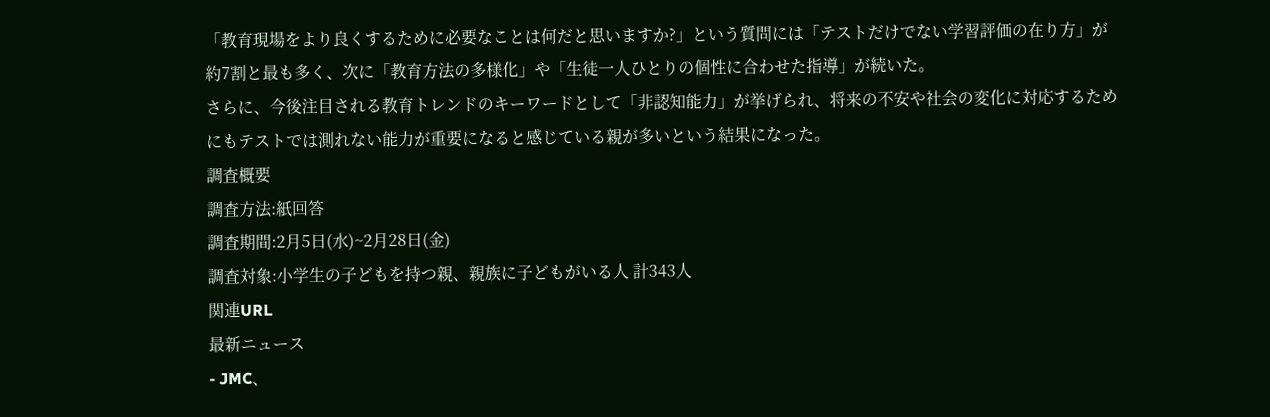「教育現場をより良くするために必要なことは何だと思いますか?」という質問には「テストだけでない学習評価の在り方」が約7割と最も多く、次に「教育方法の多様化」や「生徒一人ひとりの個性に合わせた指導」が続いた。
さらに、今後注目される教育トレンドのキーワードとして「非認知能力」が挙げられ、将来の不安や社会の変化に対応するためにもテストでは測れない能力が重要になると感じている親が多いという結果になった。
調査概要
調査方法:紙回答
調査期間:2月5日(水)~2月28日(金)
調査対象:小学生の子どもを持つ親、親族に子どもがいる人 計343人
関連URL
最新ニュース
- JMC、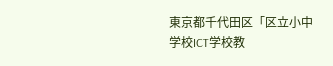東京都千代田区「区立小中学校ICT学校教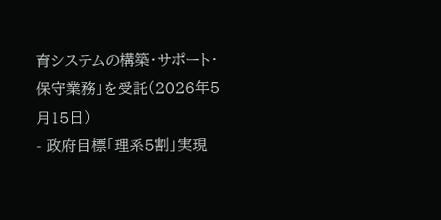育システムの構築・サポート・保守業務」を受託(2026年5月15日)
- 政府目標「理系5割」実現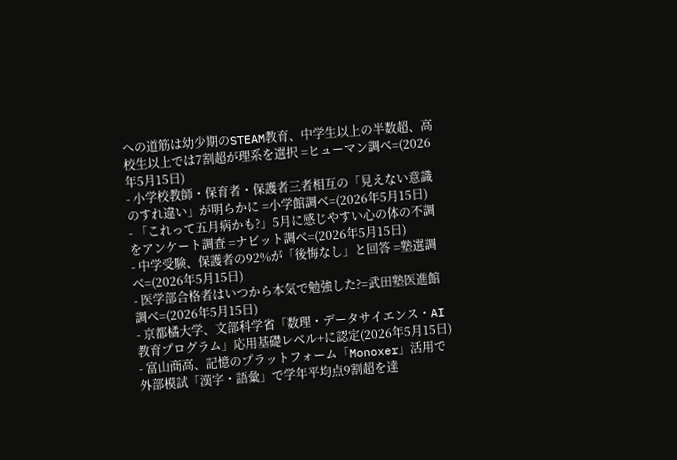への道筋は幼少期のSTEAM教育、中学生以上の半数超、高校生以上では7割超が理系を選択 =ヒューマン調べ=(2026年5月15日)
- 小学校教師・保育者・保護者三者相互の「見えない意識のすれ違い」が明らかに =小学館調べ=(2026年5月15日)
- 「これって五月病かも?」5月に感じやすい心の体の不調をアンケート調査 =ナビット調べ=(2026年5月15日)
- 中学受験、保護者の92%が「後悔なし」と回答 =塾選調べ=(2026年5月15日)
- 医学部合格者はいつから本気で勉強した?=武田塾医進館調べ=(2026年5月15日)
- 京都橘大学、文部科学省「数理・データサイエンス・AI教育プログラム」応用基礎レベル+に認定(2026年5月15日)
- 富山商高、記憶のプラットフォーム「Monoxer」活用で外部模試「漢字・語彙」で学年平均点9割超を達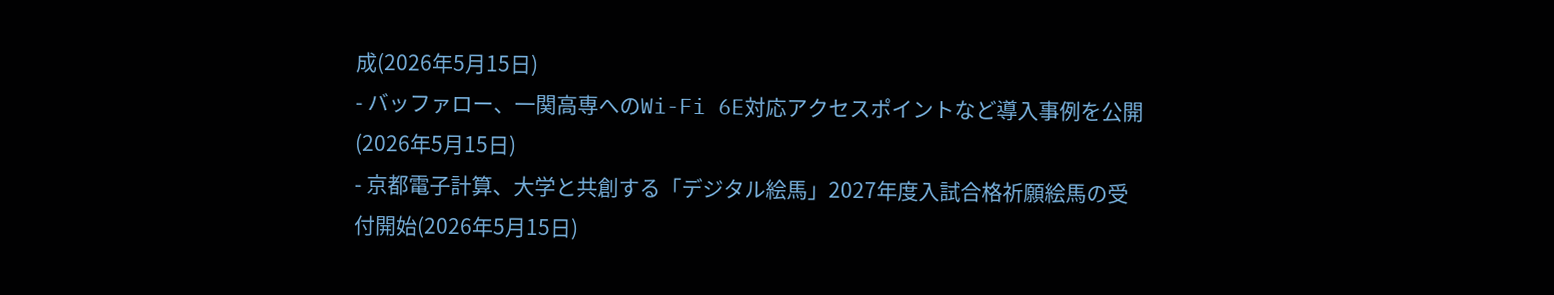成(2026年5月15日)
- バッファロー、一関高専へのWi-Fi 6E対応アクセスポイントなど導入事例を公開(2026年5月15日)
- 京都電子計算、大学と共創する「デジタル絵馬」2027年度入試合格祈願絵馬の受付開始(2026年5月15日)